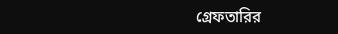গ্রেফতারির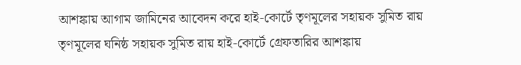আশঙ্কায় আগাম জামিনের আবেদন করে হাই‑কোর্টে তৃণমূলের সহায়ক সুমিত রায়
তৃণমূলের ঘনিষ্ঠ সহায়ক সুমিত রায় হাই‑কোর্টে গ্রেফতারির আশঙ্কায়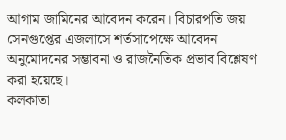আগাম জামিনের আবেদন করেন। বিচারপতি জয় সেনগুপ্তের এজলাসে শর্তসাপেক্ষে আবেদন অনুমোদনের সম্ভাবনা ও রাজনৈতিক প্রভাব বিশ্লেষণ করা হয়েছে।
কলকাতা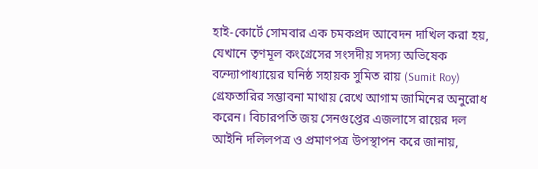হাই‑কোর্টে সোমবার এক চমকপ্রদ আবেদন দাখিল করা হয়, যেখানে তৃণমূল কংগ্রেসের সংসদীয় সদস্য অভিষেক বন্দ্যোপাধ্যায়ের ঘনিষ্ঠ সহায়ক সুমিত রায় (Sumit Roy) গ্রেফতারির সম্ভাবনা মাথায় রেখে আগাম জামিনের অনুরোধ করেন। বিচারপতি জয় সেনগুপ্তের এজলাসে রায়ের দল আইনি দলিলপত্র ও প্রমাণপত্র উপস্থাপন করে জানায়,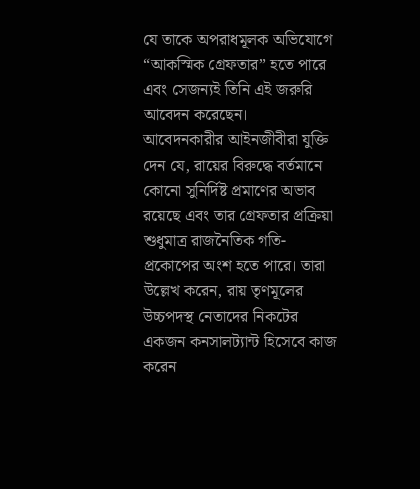যে তাকে অপরাধমূলক অভিযোগে “আকস্মিক গ্রেফতার” হতে পারে এবং সেজন্যই তিনি এই জরুরি আবেদন করেছেন।
আবেদনকারীর আইনজীবীরা যুক্তি দেন যে, রায়ের বিরুদ্ধে বর্তমানে কোনো সুনির্দিষ্ট প্রমাণের অভাব রয়েছে এবং তার গ্রেফতার প্রক্রিয়া শুধুমাত্র রাজনৈতিক গতি-প্রকোপের অংশ হতে পারে। তারা উল্লেখ করেন, রায় তৃণমূলের উচ্চপদস্থ নেতাদের নিকটের একজন কনসালট্যান্ট হিসেবে কাজ করেন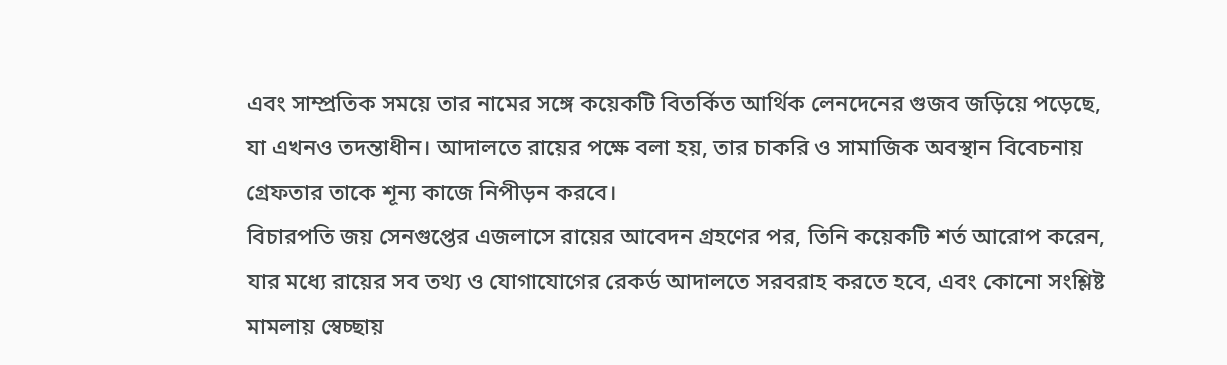এবং সাম্প্রতিক সময়ে তার নামের সঙ্গে কয়েকটি বিতর্কিত আর্থিক লেনদেনের গুজব জড়িয়ে পড়েছে, যা এখনও তদন্তাধীন। আদালতে রায়ের পক্ষে বলা হয়, তার চাকরি ও সামাজিক অবস্থান বিবেচনায় গ্রেফতার তাকে শূন্য কাজে নিপীড়ন করবে।
বিচারপতি জয় সেনগুপ্তের এজলাসে রায়ের আবেদন গ্রহণের পর, তিনি কয়েকটি শর্ত আরোপ করেন, যার মধ্যে রায়ের সব তথ্য ও যোগাযোগের রেকর্ড আদালতে সরবরাহ করতে হবে, এবং কোনো সংশ্লিষ্ট মামলায় স্বেচ্ছায়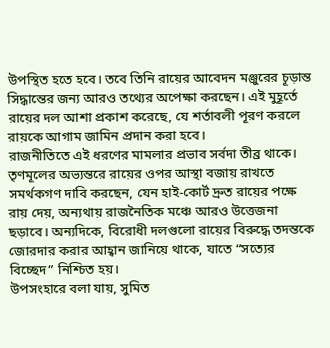উপস্থিত হতে হবে। তবে তিনি রায়ের আবেদন মঞ্জুরের চূড়ান্ত সিদ্ধান্তের জন্য আরও তথ্যের অপেক্ষা করছেন। এই মুহূর্তে রায়ের দল আশা প্রকাশ করেছে, যে শর্তাবলী পূরণ করলে রায়কে আগাম জামিন প্রদান করা হবে।
রাজনীতিতে এই ধরণের মামলার প্রভাব সর্বদা তীব্র থাকে। তৃণমূলের অভ্যন্তরে রায়ের ওপর আস্থা বজায় রাখতে সমর্থকগণ দাবি করছেন, যেন হাই‑কোর্ট দ্রুত রায়ের পক্ষে রায় দেয়, অন্যথায় রাজনৈতিক মঞ্চে আরও উত্তেজনা ছড়াবে। অন্যদিকে, বিরোধী দলগুলো রায়ের বিরুদ্ধে তদন্তকে জোরদার করার আহ্বান জানিয়ে থাকে, যাতে “সত্যের বিচ্ছেদ” নিশ্চিত হয়।
উপসংহারে বলা যায়, সুমিত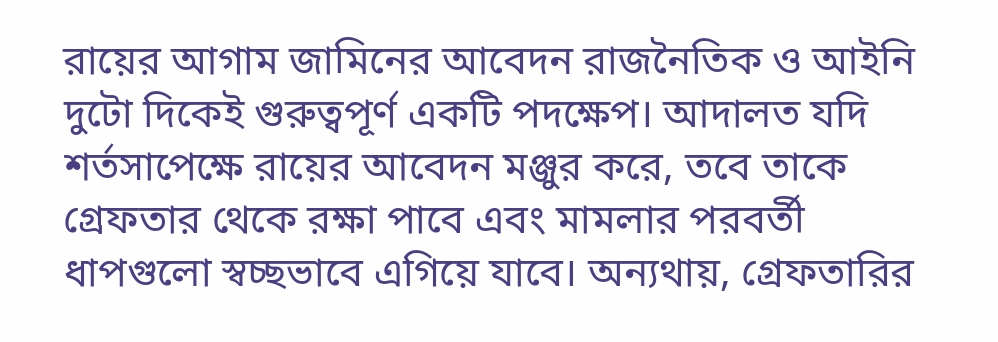রায়ের আগাম জামিনের আবেদন রাজনৈতিক ও আইনি দুটো দিকেই গুরুত্বপূর্ণ একটি পদক্ষেপ। আদালত যদি শর্তসাপেক্ষে রায়ের আবেদন মঞ্জুর করে, তবে তাকে গ্রেফতার থেকে রক্ষা পাবে এবং মামলার পরবর্তী ধাপগুলো স্বচ্ছভাবে এগিয়ে যাবে। অন্যথায়, গ্রেফতারির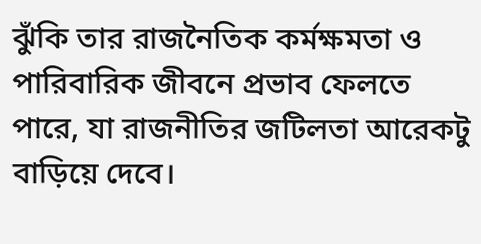ঝুঁকি তার রাজনৈতিক কর্মক্ষমতা ও পারিবারিক জীবনে প্রভাব ফেলতে পারে, যা রাজনীতির জটিলতা আরেকটু বাড়িয়ে দেবে।